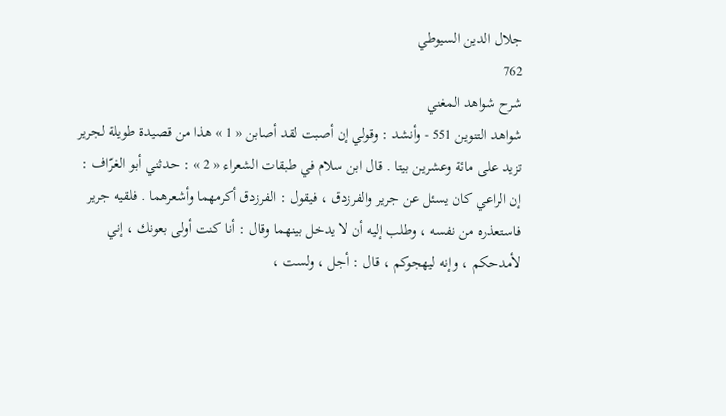جلال الدين السيوطي
762
شرح شواهد المغني
شواهد التنوين 551 - وأنشد : وقولي إن أصبت لقد أصابن « 1 » هذا من قصيدة طويلة لجرير تزيد على مائة وعشرين بيتا . قال ابن سلام في طبقات الشعراء « 2 » : حدثني أبو الغرّاف : إن الراعي كان يسئل عن جرير والفرزدق ، فيقول : الفرزدق أكرمهما وأشعرهما . فلقيه جرير فاستعذره من نفسه ، وطلب إليه أن لا يدخل بينهما وقال : أنا كنت أولى بعونك ، إني لأمدحكم ، وإنه ليهجوكم ، قال : أجل ، ولست ،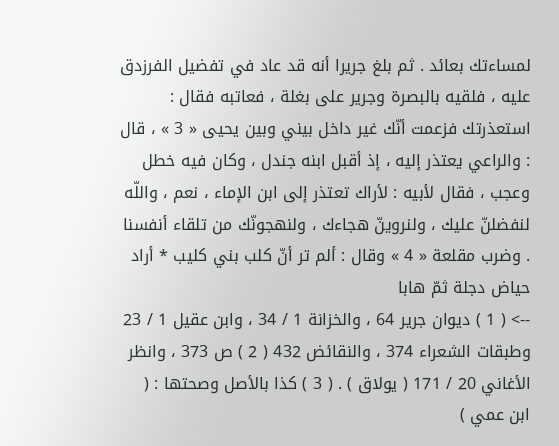لمساءتك بعائد . ثم بلغ جريرا أنه قد عاد في تفضيل الفرزدق عليه ، فلقيه بالبصرة وجرير على بغلة ، فعاتبه فقال : استعذرتك فزعمت أنّك غير داخل بيني وبين يحيى « 3 » ، قال : والراعي يعتذر إليه ، إذ أقبل ابنه جندل ، وكان فيه خطل وعجب ، فقال لأبيه : لأراك تعتذر إلى ابن الإماء ، نعم ، واللّه لنفضلنّ عليك ، ولنروينّ هجاءك ، ولنهجونّك من تلقاء أنفسنا . وضرب مقلعة « 4 » وقال : ألم تر أنّ كلب بني كليب * أراد حياض دجلة ثمّ هابا
--> ( 1 ) ديوان جرير 64 ، والخزانة 1 / 34 ، وابن عقيل 1 / 23 وطبقات الشعراء 374 ، والنقائض 432 ( 2 ) ص 373 ، وانظر الأغاني 20 / 171 ( يولاق ) . ( 3 ) كذا بالأصل وصحتها : ( ابن عمي )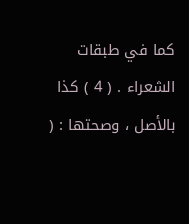كما في طبقات الشعراء . ( 4 ) كذا بالأصل ، وصحتها : (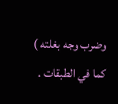وضرب وجه بغلته ) كما في الطبقات .